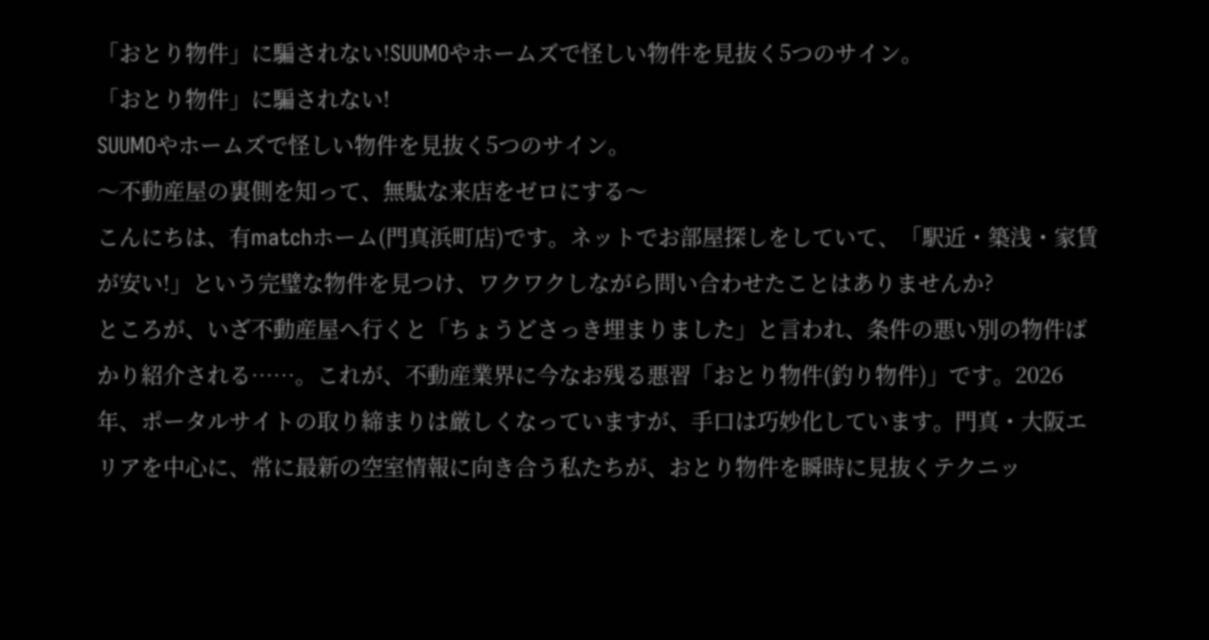「おとり物件」に騙されない!SUUMOやホームズで怪しい物件を見抜く5つのサイン。
「おとり物件」に騙されない!
SUUMOやホームズで怪しい物件を見抜く5つのサイン。
〜不動産屋の裏側を知って、無駄な来店をゼロにする〜
こんにちは、有matchホーム(門真浜町店)です。ネットでお部屋探しをしていて、「駅近・築浅・家賃が安い!」という完璧な物件を見つけ、ワクワクしながら問い合わせたことはありませんか?
ところが、いざ不動産屋へ行くと「ちょうどさっき埋まりました」と言われ、条件の悪い別の物件ばかり紹介される……。これが、不動産業界に今なお残る悪習「おとり物件(釣り物件)」です。2026年、ポータルサイトの取り締まりは厳しくなっていますが、手口は巧妙化しています。門真・大阪エリアを中心に、常に最新の空室情報に向き合う私たちが、おとり物件を瞬時に見抜くテクニッ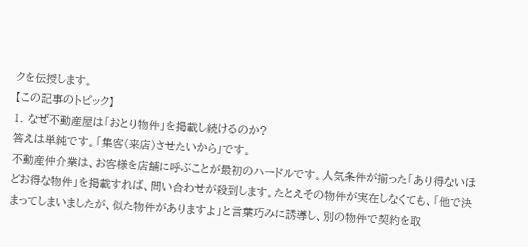クを伝授します。
【この記事のトピック】
1. なぜ不動産屋は「おとり物件」を掲載し続けるのか?
答えは単純です。「集客(来店)させたいから」です。
不動産仲介業は、お客様を店舗に呼ぶことが最初のハードルです。人気条件が揃った「あり得ないほどお得な物件」を掲載すれば、問い合わせが殺到します。たとえその物件が実在しなくても、「他で決まってしまいましたが、似た物件がありますよ」と言葉巧みに誘導し、別の物件で契約を取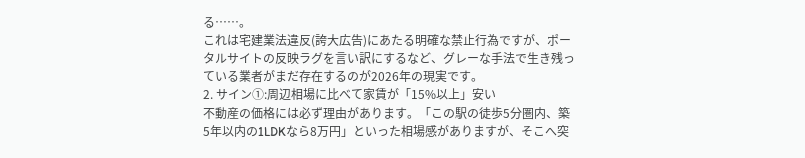る……。
これは宅建業法違反(誇大広告)にあたる明確な禁止行為ですが、ポータルサイトの反映ラグを言い訳にするなど、グレーな手法で生き残っている業者がまだ存在するのが2026年の現実です。
2. サイン①:周辺相場に比べて家賃が「15%以上」安い
不動産の価格には必ず理由があります。「この駅の徒歩5分圏内、築5年以内の1LDKなら8万円」といった相場感がありますが、そこへ突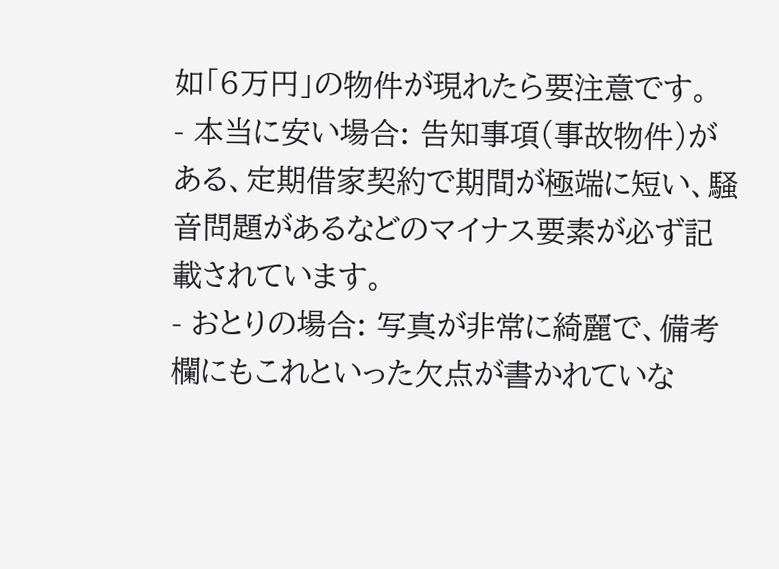如「6万円」の物件が現れたら要注意です。
- 本当に安い場合: 告知事項(事故物件)がある、定期借家契約で期間が極端に短い、騒音問題があるなどのマイナス要素が必ず記載されています。
- おとりの場合: 写真が非常に綺麗で、備考欄にもこれといった欠点が書かれていな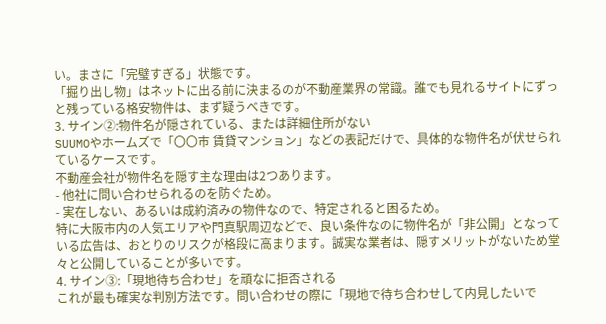い。まさに「完璧すぎる」状態です。
「掘り出し物」はネットに出る前に決まるのが不動産業界の常識。誰でも見れるサイトにずっと残っている格安物件は、まず疑うべきです。
3. サイン②:物件名が隠されている、または詳細住所がない
SUUMOやホームズで「〇〇市 賃貸マンション」などの表記だけで、具体的な物件名が伏せられているケースです。
不動産会社が物件名を隠す主な理由は2つあります。
- 他社に問い合わせられるのを防ぐため。
- 実在しない、あるいは成約済みの物件なので、特定されると困るため。
特に大阪市内の人気エリアや門真駅周辺などで、良い条件なのに物件名が「非公開」となっている広告は、おとりのリスクが格段に高まります。誠実な業者は、隠すメリットがないため堂々と公開していることが多いです。
4. サイン③:「現地待ち合わせ」を頑なに拒否される
これが最も確実な判別方法です。問い合わせの際に「現地で待ち合わせして内見したいで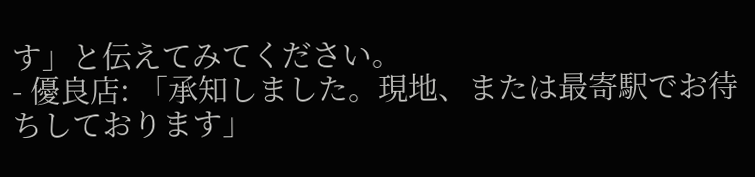す」と伝えてみてください。
- 優良店: 「承知しました。現地、または最寄駅でお待ちしております」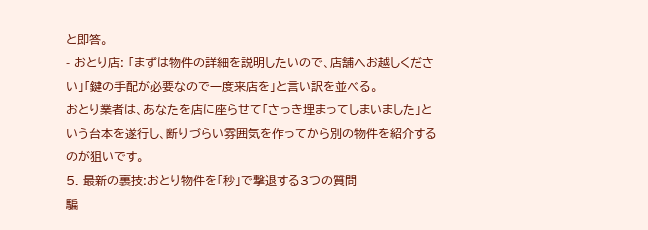と即答。
- おとり店: 「まずは物件の詳細を説明したいので、店舗へお越しください」「鍵の手配が必要なので一度来店を」と言い訳を並べる。
おとり業者は、あなたを店に座らせて「さっき埋まってしまいました」という台本を遂行し、断りづらい雰囲気を作ってから別の物件を紹介するのが狙いです。
5. 最新の裏技:おとり物件を「秒」で撃退する3つの質問
騙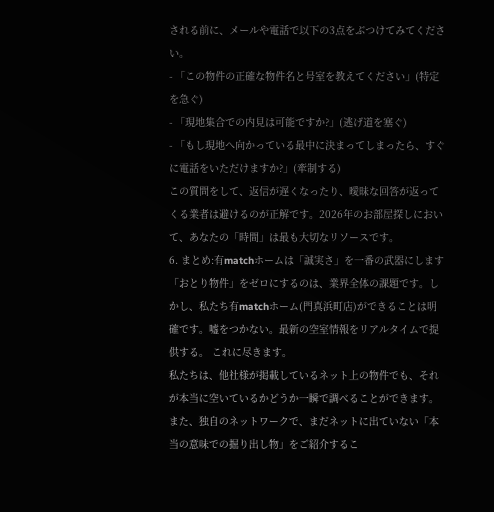される前に、メールや電話で以下の3点をぶつけてみてください。
- 「この物件の正確な物件名と号室を教えてください」(特定を急ぐ)
- 「現地集合での内見は可能ですか?」(逃げ道を塞ぐ)
- 「もし現地へ向かっている最中に決まってしまったら、すぐに電話をいただけますか?」(牽制する)
この質問をして、返信が遅くなったり、曖昧な回答が返ってくる業者は避けるのが正解です。2026年のお部屋探しにおいて、あなたの「時間」は最も大切なリソースです。
6. まとめ:有matchホームは「誠実さ」を一番の武器にします
「おとり物件」をゼロにするのは、業界全体の課題です。しかし、私たち有matchホーム(門真浜町店)ができることは明確です。嘘をつかない。最新の空室情報をリアルタイムで提供する。 これに尽きます。
私たちは、他社様が掲載しているネット上の物件でも、それが本当に空いているかどうか一瞬で調べることができます。また、独自のネットワークで、まだネットに出ていない「本当の意味での掘り出し物」をご紹介するこ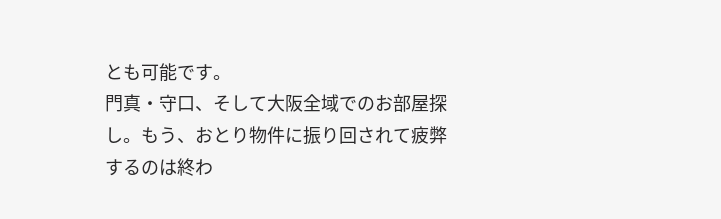とも可能です。
門真・守口、そして大阪全域でのお部屋探し。もう、おとり物件に振り回されて疲弊するのは終わ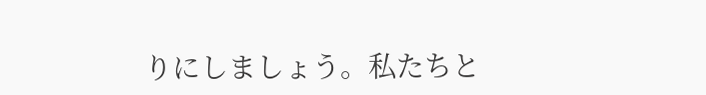りにしましょう。私たちと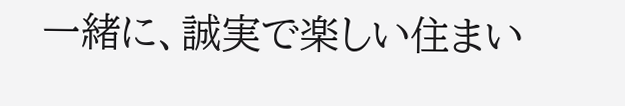一緒に、誠実で楽しい住まい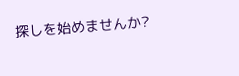探しを始めませんか?